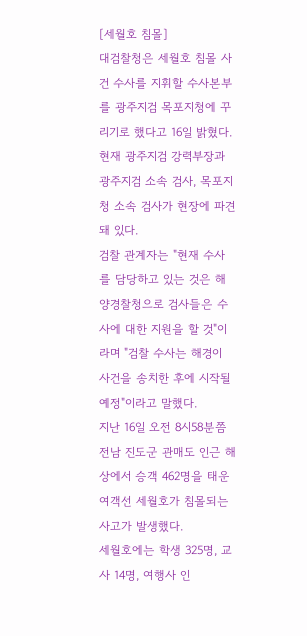[세월호 침몰]
대검찰청은 세월호 침몰 사건 수사를 지휘할 수사본부를 광주지검 목포지청에 꾸리기로 했다고 16일 밝혔다.
현재 광주지검 강력부장과 광주지검 소속 검사, 목포지청 소속 검사가 현장에 파견돼 있다.
검찰 관계자는 "현재 수사를 담당하고 있는 것은 해양경찰청으로 검사들은 수사에 대한 지원을 할 것"이라며 "검찰 수사는 해경이 사건을 송치한 후에 시작될 예정"이라고 말했다.
지난 16일 오전 8시58분쯤 전남 진도군 관매도 인근 해상에서 승객 462명을 태운 여객선 세월호가 침몰되는 사고가 발생했다.
세월호에는 학생 325명, 교사 14명, 여행사 인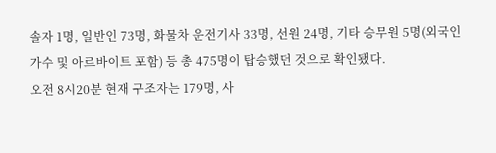솔자 1명, 일반인 73명, 화물차 운전기사 33명, 선원 24명, 기타 승무원 5명(외국인 가수 및 아르바이트 포함) 등 총 475명이 탑승했던 것으로 확인됐다.
오전 8시20분 현재 구조자는 179명, 사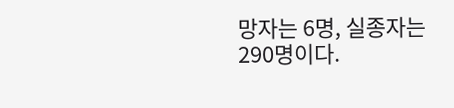망자는 6명, 실종자는 290명이다.